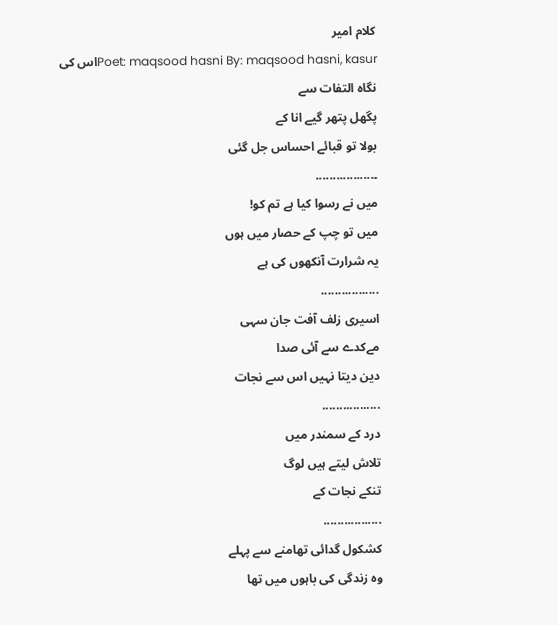کلام امیر
Poet: maqsood hasni By: maqsood hasni, kasurاس کی نگاہ التفات سے
پگھل پتھر گیے انا کے
بولا تو قبائے احساس جل گئی
۔.................
میں نے رسوا کیا ہے تم کو!
میں تو چپ کے حصار میں ہوں
یہ شرارت آنکھوں کی ہے
.................
اسیری زلف آفت جان سہی
مےکدے سے آئی صدا
دین دیتا نہیں اس سے نجات
.................
درد کے سمندر میں
تلاش لیتے ہیں لوگ
تنکے نجات کے
.................
کشکول گدائی تھامنے سے پہلے
وہ زندگی کی باہوں میں تھا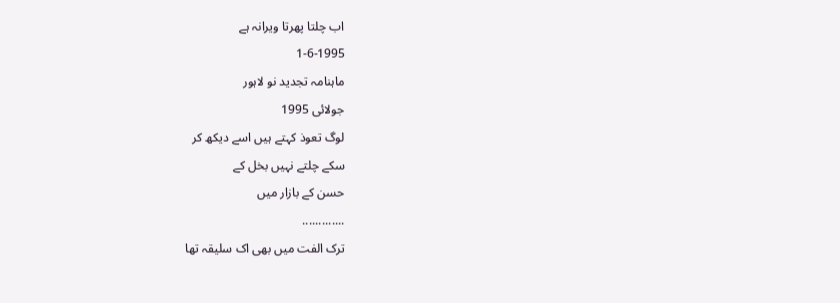اب چلتا پھرتا ویرانہ ہے
1-6-1995
ماہنامہ تجدید نو لاہور
جولائی 1995
لوگ تعوذ کہتے ہیں اسے دیکھ کر
سکے چلتے نہیں بخل کے
حسن کے بازار میں
.............
ترک الفت میں بھی اک سلیقہ تھا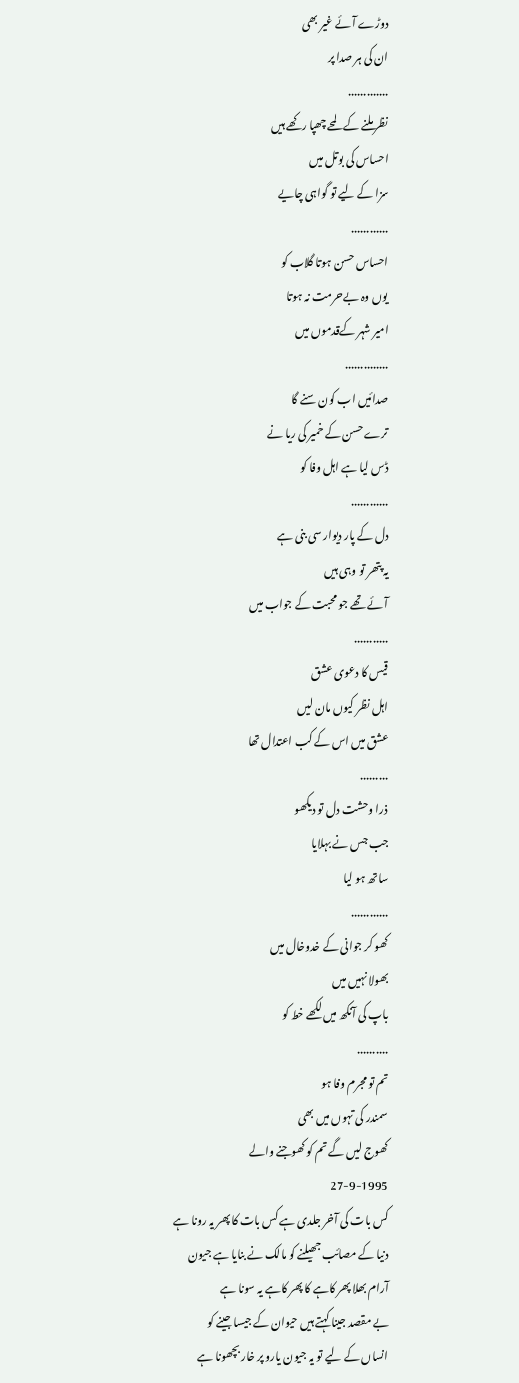دوڑے آئے غیر بھی
ان کی ہر صدا پر
.............
نظر ملنے کے لمحے چھپا رکھے ہیں
احساس کی بوتل میں
سزا کے لیے تو گواہی چایے
............
احساس حسن ہوتا گلاب کو
یوں وہ بےحرمت نہ ہوتا
امیر شہر کےقدموں میں
..............
صدائیں اب کون سنے گا
ترے حسن کے خمیر کی ریا نے
ڈس لیا ہے اہل وفا کو
............
دل کے پار دیوار سی بنی ہے
یہ پتھر تو وہی ہیں
آئے تھے جو محبت کے جواب میں
...........
قیس کا دعوی عشق
اہل نظر کیوں مان لیں
عشق میں اس کے کب اعتدال تھا
.........
ذرا وحشت دل تو دیکھو
جب جس نے بہلایا
ساتھ ہو لیا
............
کھو کر جوانی کے خدوخال میں
بھولا نہیں میں
باپ کی آنکھ میں لکھے خط کو
..........
تم تو مجرم وفا ہو
سمندر کی تہوں میں بھی
کھوج لیں گے تم کو کھوجنے والے
27-9-1995
کس بات کی آخر جلدی ہے کس بات کا پھر یہ رونا ہے
دنیا کے مصائب جھیلنے کو مالک نے بنایا ہے جیون
آرام بھلا پھر کاہے کا پھر کاہے یہ سونا ہے
بے مقصد جینا کہتے ہیں حیوان کے جیسا جینے کو
انساں کے لیے تو یہ جیون یارو پر خار بچھونا ہے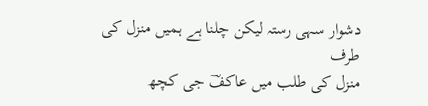دشوار سہی رستہ لیکن چلنا ہے ہمیں منزل کی طرف
منزل کی طلب میں عاکفؔ جی کچھ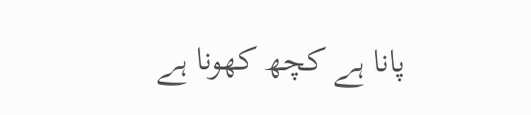پانا ہے کچھ کھونا ہے